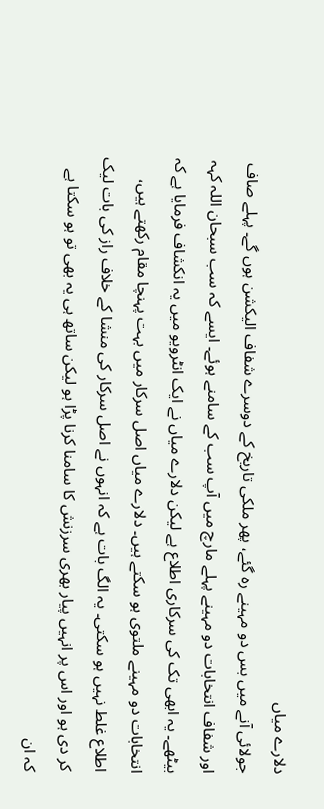دلارے میاں
جولائی آنے میں بس دو مہینے رہ گئے، پھر ملکی تاریخ کے دوسرے شفاف الیکشن ہوں گے۔ پہلے صاف اور شفاف انتخابات دو مہینے پہلے مارچ میں آپ سب کے سامنے ہوئے۔ ایسے کہ سب سبحان اللہ کہہ بیٹھے۔ یہ ابھی تک کی سرکاری اطلاع ہے لیکن دلارے میاں نے ایک انٹرویو میں یہ انکشاف فرمایا ہے کہ انتخابات دو مہینے ملتوی ہو سکتے ہیں۔ دلارے میاں اصل سرکار میں بہت پہنچا مقام رکھتے ہیں، اطلاع غلط نہیں ہو سکتی۔ یہ الگ بات ہے کہ انہوں نے اصل سرکار کی منشا کے خلاف راز کی بات لیک کر دی ہو اور اس پر انہیں پیار بھری سرزنش کا سامنا کرنا پڑا ہو لیکن ساتھ ہی یہ بھی تو ہو سکتا ہے کہ ان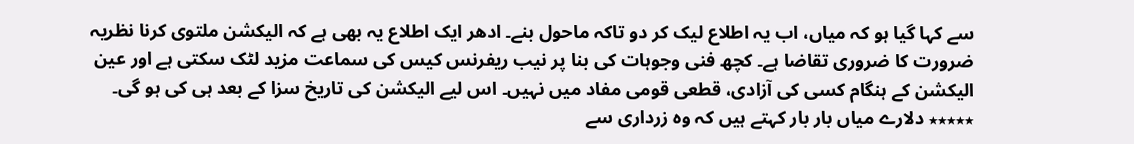سے کہا گیا ہو کہ میاں، اب یہ اطلاع لیک کر دو تاکہ ماحول بنے۔ ادھر ایک اطلاع یہ بھی ہے کہ الیکشن ملتوی کرنا نظریہ ضرورت کا ضروری تقاضا ہے۔ کچھ فنی وجوہات کی بنا پر نیب ریفرنس کیس کی سماعت مزید لٹک سکتی ہے اور عین الیکشن کے ہنگام کسی کی آزادی، قطعی قومی مفاد میں نہیں۔ اس لیے الیکشن کی تاریخ سزا کے بعد ہی کی ہو گی۔ ٭٭٭٭٭ دلارے میاں بار بار کہتے ہیں کہ وہ زرداری سے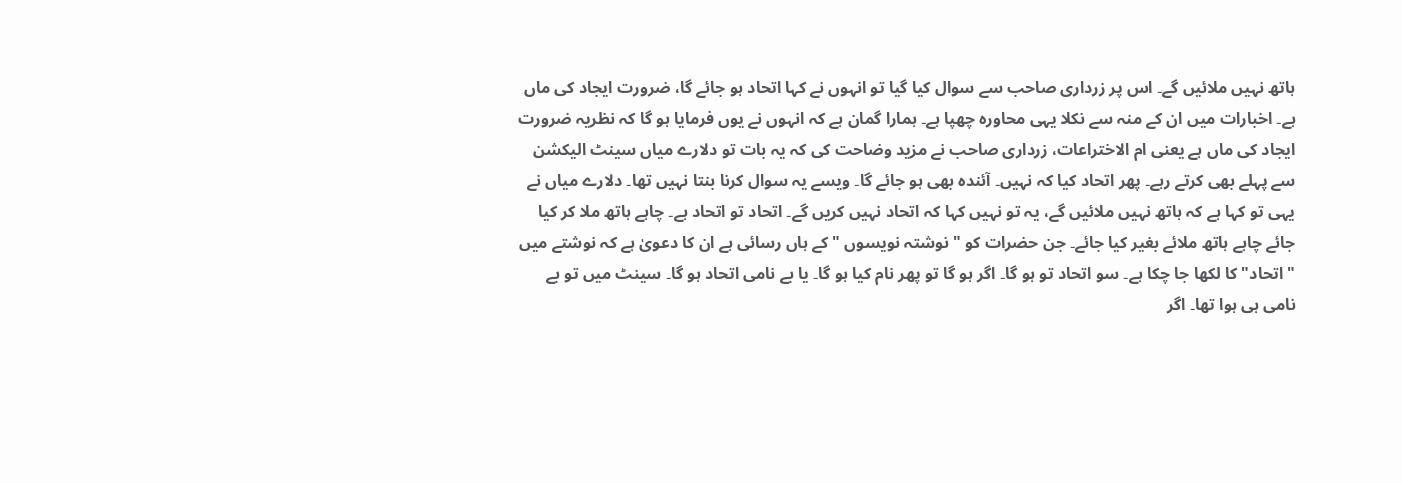ہاتھ نہیں ملائیں گے۔ اس پر زرداری صاحب سے سوال کیا گیا تو انہوں نے کہا اتحاد ہو جائے گا، ضرورت ایجاد کی ماں ہے۔ اخبارات میں ان کے منہ سے نکلا یہی محاورہ چھپا ہے۔ ہمارا گمان ہے کہ انہوں نے یوں فرمایا ہو گا کہ نظریہ ضرورت ایجاد کی ماں ہے یعنی ام الاختراعات، زرداری صاحب نے مزید وضاحت کی کہ یہ بات تو دلارے میاں سینٹ الیکشن سے پہلے بھی کرتے رہے۔ پھر اتحاد کیا کہ نہیں۔ آئندہ بھی ہو جائے گا۔ ویسے یہ سوال کرنا بنتا نہیں تھا۔ دلارے میاں نے یہی تو کہا ہے کہ ہاتھ نہیں ملائیں گے، یہ تو نہیں کہا کہ اتحاد نہیں کریں گے۔ اتحاد تو اتحاد ہے۔ چاہے ہاتھ ملا کر کیا جائے چاہے ہاتھ ملائے بغیر کیا جائے۔ جن حضرات کو "نوشتہ نویسوں " کے ہاں رسائی ہے ان کا دعویٰ ہے کہ نوشتے میں "اتحاد" کا لکھا جا چکا ہے۔ سو اتحاد تو ہو گا۔ اگر ہو گا تو پھر نام کیا ہو گا۔ یا بے نامی اتحاد ہو گا۔ سینٹ میں تو بے نامی ہی ہوا تھا۔ اگر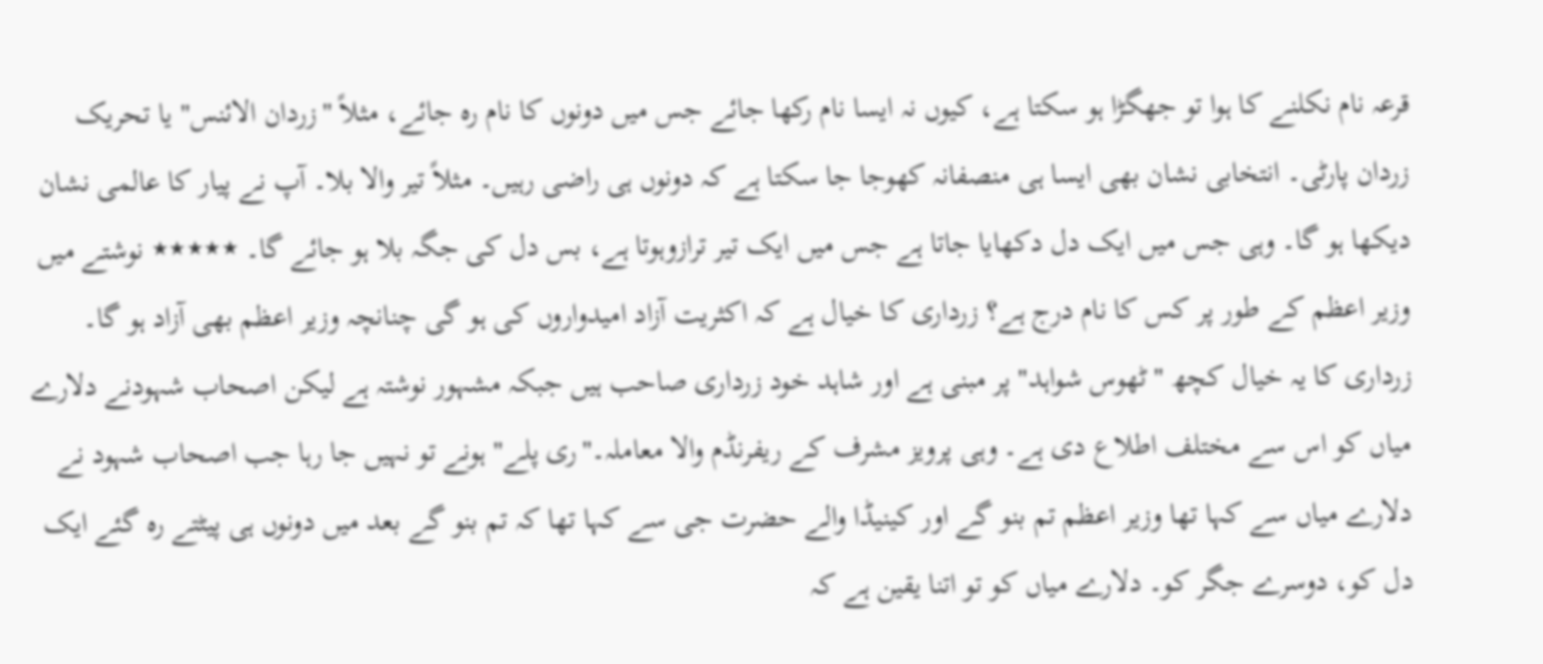قرعہ نام نکلنے کا ہوا تو جھگڑا ہو سکتا ہے، کیوں نہ ایسا نام رکھا جائے جس میں دونوں کا نام رہ جائے، مثلاً "زردان الائنس" یا تحریک زردان پارٹی۔ انتخابی نشان بھی ایسا ہی منصفانہ کھوجا جا سکتا ہے کہ دونوں ہی راضی رہیں۔ مثلاً تیر والا بلا۔ آپ نے پیار کا عالمی نشان دیکھا ہو گا۔ وہی جس میں ایک دل دکھایا جاتا ہے جس میں ایک تیر ترازوہوتا ہے، بس دل کی جگہ بلا ہو جائے گا۔ ٭٭٭٭٭ نوشتے میں وزیر اعظم کے طور پر کس کا نام درج ہے؟ زرداری کا خیال ہے کہ اکثریت آزاد امیدواروں کی ہو گی چنانچہ وزیر اعظم بھی آزاد ہو گا۔ زرداری کا یہ خیال کچھ "ٹھوس شواہد" پر مبنی ہے اور شاہد خود زرداری صاحب ہیں جبکہ مشہور نوشتہ ہے لیکن اصحاب شہودنے دلارے میاں کو اس سے مختلف اطلاع دی ہے۔ وہی پرویز مشرف کے ریفرنڈم والا معاملہ۔"ری پلے" ہونے تو نہیں جا رہا جب اصحاب شہود نے دلارے میاں سے کہا تھا وزیر اعظم تم بنو گے اور کینیڈا والے حضرت جی سے کہا تھا کہ تم بنو گے بعد میں دونوں ہی پیٹتے رہ گئے ایک دل کو، دوسرے جگر کو۔ دلارے میاں کو تو اتنا یقین ہے کہ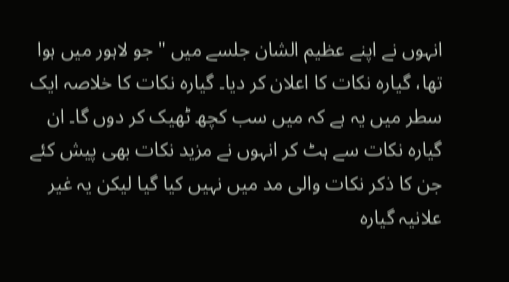انہوں نے اپنے عظیم الشان جلسے میں "جو لاہور میں ہوا تھا، گیارہ نکات کا اعلان کر دیا۔ گیارہ نکات کا خلاصہ ایک سطر میں یہ ہے کہ میں سب کچھ ٹھیک کر دوں گا۔ ان گیارہ نکات سے ہٹ کر انہوں نے مزید نکات بھی پیش کئے جن کا ذکر نکات والی مد میں نہیں کیا گیا لیکن یہ غیر علانیہ گیارہ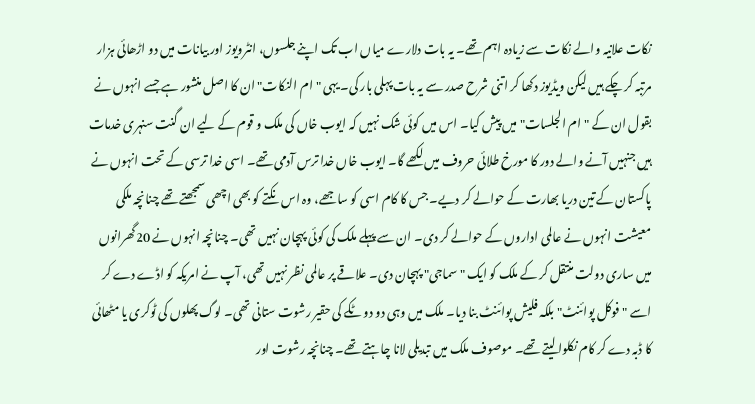نکات علانیہ والے نکات سے زیادہ اہم تھے۔ یہ بات دلارے میاں اب تک اپنے جلسوں، انٹرویوز اور بیانات میں دو اڑھائی ہزار مرتبہ کر چکے ہیں لیکن ویڈیوز دکھا کر اتنی شرح صدر سے یہ بات پہلی بار کی۔ یہی "ام النکات" ان کا اصل منشور ہے جسے انہوں نے بقول ان کے "ام الجلسات" میں پیش کیا۔ اس میں کوئی شک نہیں کہ ایوب خاں کی ملک و قوم کے لیے ان گنت سنہری خدمات ہیں جنہیں آنے والے دور کا مورخ طلائی حروف میں لکھے گا۔ ایوب خاں خدا ترس آدمی تھے۔ اسی خدا ترسی کے تحت انہوں نے پاکستان کے تین دریا بھارت کے حوالے کر دیے۔ جس کا کام اسی کو ساجھے، وہ اس نکتے کو بھی اچھی سمجھتے تھے چنانچہ ملکی معیشت انہوں نے عالمی اداروں کے حوالے کر دی۔ ان سے پہلے ملک کی کوئی پہچان نہیں تھی۔ چنانچہ انہوں نے 20گھرانوں میں ساری دولت منتقل کر کے ملک کو ایک "سماجی" پہچان دی۔ علاقے پر عالمی نظر نہیں تھی، آپ نے امریکہ کو اڈے دے کر اسے "فوکل پوائنٹ" بلکہ فلیش پوائنٹ بنا دیا۔ ملک میں وہی دو دو ٹکے کی حقیر رشوت ستانی تھی۔ لوگ پھلوں کی ٹوکری یا مٹھائی کا ڈبہ دے کر کام نکلوا لیتے تھے۔ موصوف ملک میں تبدیلی لانا چاہتے تھے۔ چنانچہ رشوت اور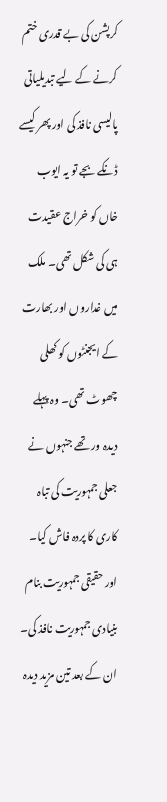کرپشن کی بے قدری ختم کرنے کے لیے تبدیلیاتی پالیسی نافذ کی اور پھر کیسے ڈنکے بجے تو یہ ایوب خاں کو خراج عقیدت ہی کی شکل تھی۔ ملک میں غداروں اور بھارت کے ایجنٹوں کو کھلی چھوٹ تھی۔ وہ پہلے دیدہ ور تھے جنہوں نے جعلی جمہوریت کی تباہ کاری کا پردہ فاش کیا۔ اور حقیقی جمہوریت بنام بنیادی جمہوریت نافذ کی۔ ان کے بعد تین مزید دیدہ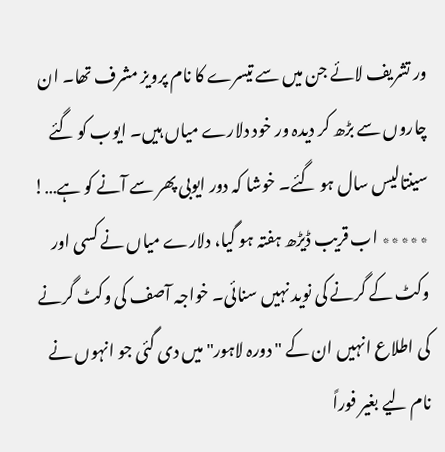ور تشریف لائے جن میں سے تیسرے کا نام پرویز مشرف تھا۔ ان چاروں سے بڑھ کر دیدہ ور خود دلارے میاں ہیں۔ ایوب کو گئے سینتالیس سال ہو گئے۔ خوشا کہ دور ایوبی پھر سے آنے کو ہے…! ٭٭٭٭٭ اب قریب ڈیڑھ ہفتہ ہو گیا، دلارے میاں نے کسی اور وکٹ کے گرنے کی نوید نہیں سنائی۔ خواجہ آصف کی وکٹ گرنے کی اطلاع انہیں ان کے "دورہ لاہور" میں دی گئی جو انہوں نے نام لیے بغیر فوراً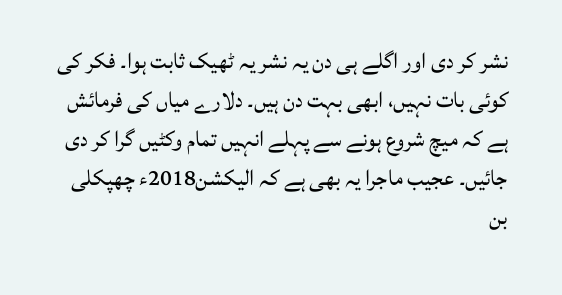نشر کر دی اور اگلے ہی دن یہ نشر یہ ٹھیک ثابت ہوا۔ فکر کی کوئی بات نہیں، ابھی بہت دن ہیں۔ دلارے میاں کی فرمائش ہے کہ میچ شروع ہونے سے پہلے انہیں تمام وکٹیں گرا کر دی جائیں۔ عجیب ماجرا یہ بھی ہے کہ الیکشن2018ء چھپکلی بن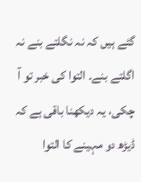گئے ہیں کہ نہ نگلتے بنے نہ اگلتے بنے۔ التوا کی خبر تو آ چکی، یہ دیکھنا باقی ہے کہ ڈیڑھ دو مہینے کا التوا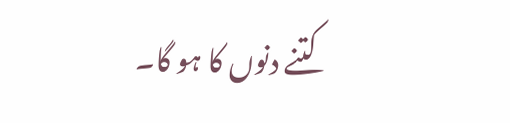کتنے دنوں کا ہو گا۔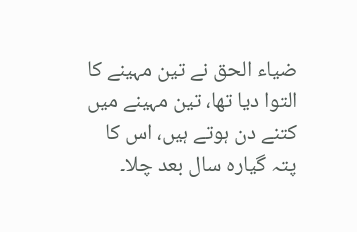ضیاء الحق نے تین مہینے کا التوا دیا تھا، تین مہینے میں کتنے دن ہوتے ہیں، اس کا پتہ گیارہ سال بعد چلا۔